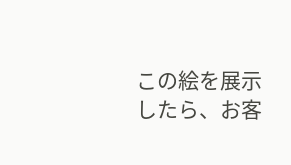この絵を展示したら、お客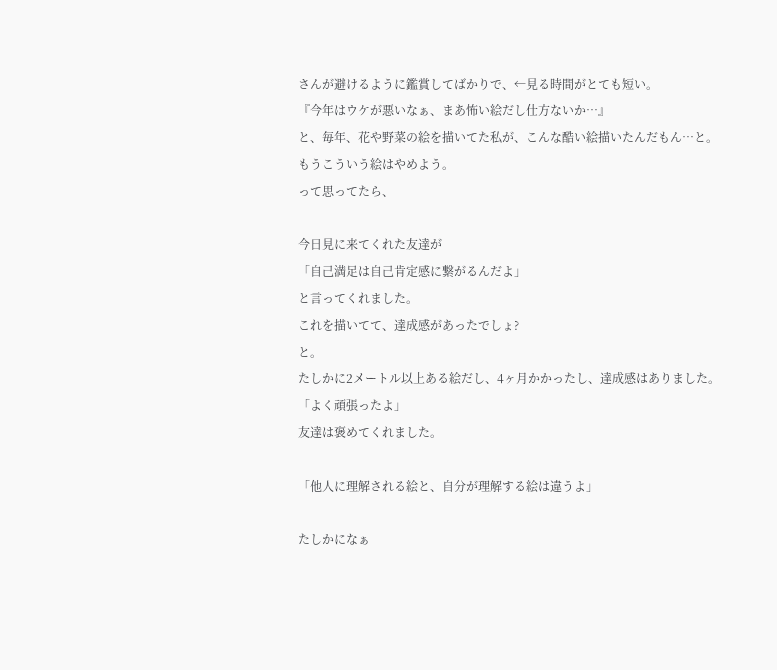さんが避けるように鑑賞してばかりで、←見る時間がとても短い。
『今年はウケが悪いなぁ、まあ怖い絵だし仕方ないか…』
と、毎年、花や野菜の絵を描いてた私が、こんな酷い絵描いたんだもん…と。
もうこういう絵はやめよう。
って思ってたら、

今日見に来てくれた友達が
「自己満足は自己肯定感に繋がるんだよ」
と言ってくれました。
これを描いてて、達成感があったでしょ?
と。
たしかに2メートル以上ある絵だし、4ヶ月かかったし、達成感はありました。
「よく頑張ったよ」
友達は褒めてくれました。

「他人に理解される絵と、自分が理解する絵は違うよ」

たしかになぁ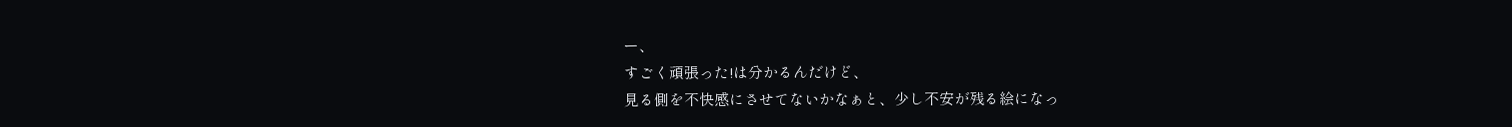ー、
すごく頑張った!は分かるんだけど、
見る側を不快感にさせてないかなぁと、少し不安が残る絵になっ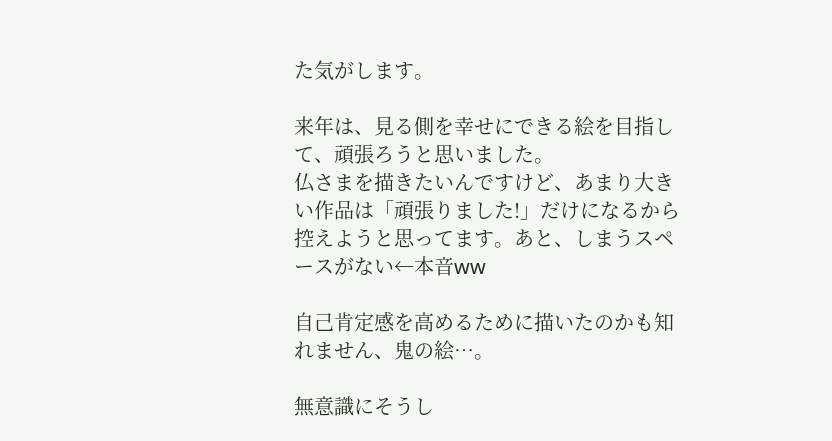た気がします。

来年は、見る側を幸せにできる絵を目指して、頑張ろうと思いました。
仏さまを描きたいんですけど、あまり大きい作品は「頑張りました!」だけになるから控えようと思ってます。あと、しまうスペースがない←本音ww

自己肯定感を高めるために描いたのかも知れません、鬼の絵…。

無意識にそうし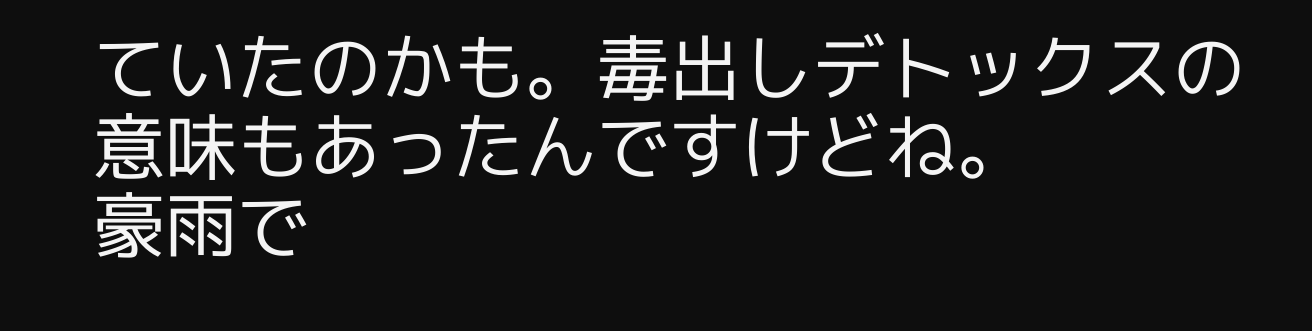ていたのかも。毒出しデトックスの意味もあったんですけどね。
豪雨で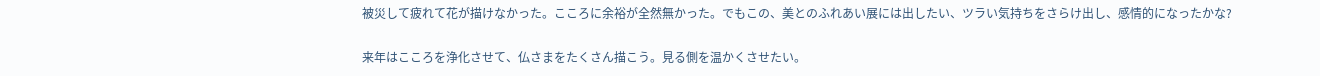被災して疲れて花が描けなかった。こころに余裕が全然無かった。でもこの、美とのふれあい展には出したい、ツラい気持ちをさらけ出し、感情的になったかな?

来年はこころを浄化させて、仏さまをたくさん描こう。見る側を温かくさせたい。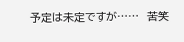予定は未定ですが……  苦笑